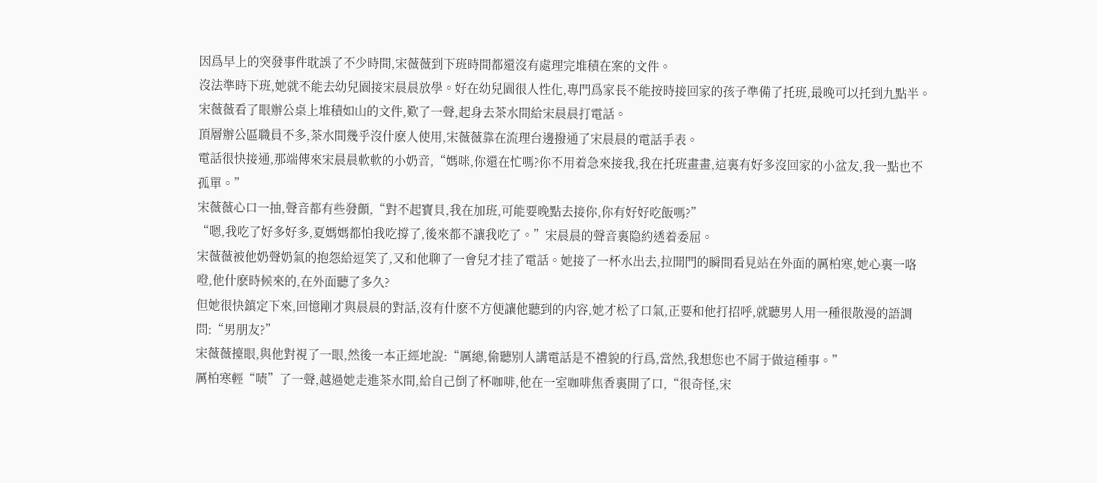因爲早上的突發事件耽誤了不少時間,宋薇薇到下班時間都還沒有處理完堆積在案的文件。
沒法準時下班,她就不能去幼兒園接宋晨晨放學。好在幼兒園很人性化,專門爲家長不能按時接回家的孩子準備了托班,最晚可以托到九點半。
宋薇薇看了眼辦公桌上堆積如山的文件,歎了一聲,起身去茶水間給宋晨晨打電話。
頂層辦公區職員不多,茶水間幾乎沒什麽人使用,宋薇薇靠在流理台邊撥通了宋晨晨的電話手表。
電話很快接通,那端傳來宋晨晨軟軟的小奶音,“媽咪,你還在忙嗎?你不用着急來接我,我在托班畫畫,這裏有好多沒回家的小盆友,我一點也不孤單。”
宋薇薇心口一抽,聲音都有些發顫,“對不起寶貝,我在加班,可能要晚點去接你,你有好好吃飯嗎?”
“嗯,我吃了好多好多,夏媽媽都怕我吃撐了,後來都不讓我吃了。”宋晨晨的聲音裏隐約透着委屈。
宋薇薇被他奶聲奶氣的抱怨給逗笑了,又和他聊了一會兒才挂了電話。她接了一杯水出去,拉開門的瞬間看見站在外面的厲柏寒,她心裏一咯噔,他什麽時候來的,在外面聽了多久?
但她很快鎮定下來,回憶剛才與晨晨的對話,沒有什麽不方便讓他聽到的内容,她才松了口氣,正要和他打招呼,就聽男人用一種很散漫的語調問:“男朋友?”
宋薇薇擡眼,與他對視了一眼,然後一本正經地說:“厲總,偷聽别人講電話是不禮貌的行爲,當然,我想您也不屑于做這種事。”
厲柏寒輕“啧”了一聲,越過她走進茶水間,給自己倒了杯咖啡,他在一室咖啡焦香裏開了口,“很奇怪,宋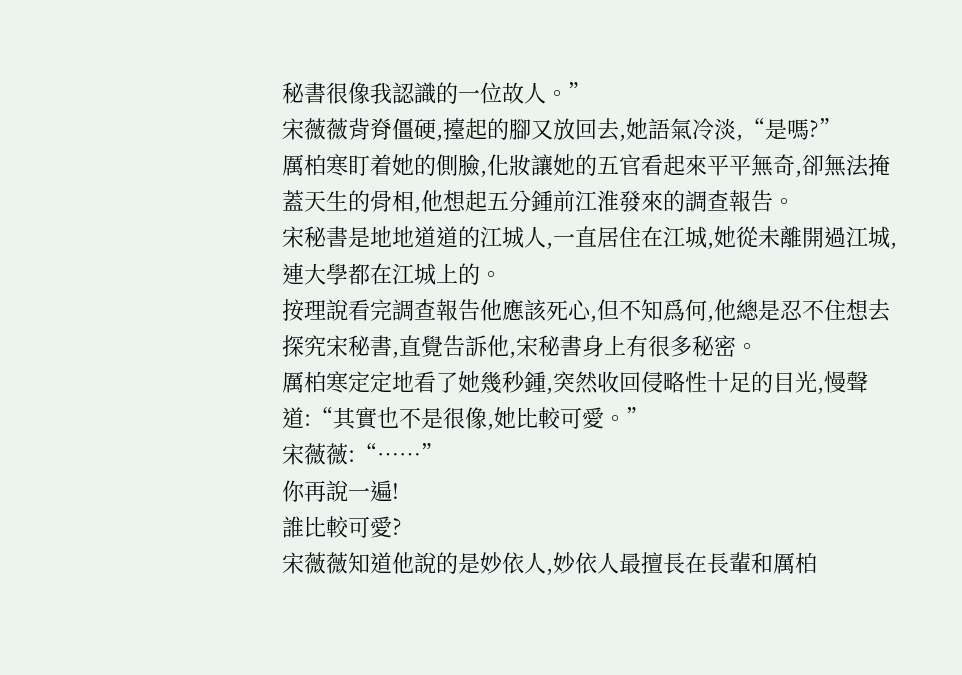秘書很像我認識的一位故人。”
宋薇薇背脊僵硬,擡起的腳又放回去,她語氣冷淡,“是嗎?”
厲柏寒盯着她的側臉,化妝讓她的五官看起來平平無奇,卻無法掩蓋天生的骨相,他想起五分鍾前江淮發來的調查報告。
宋秘書是地地道道的江城人,一直居住在江城,她從未離開過江城,連大學都在江城上的。
按理說看完調查報告他應該死心,但不知爲何,他總是忍不住想去探究宋秘書,直覺告訴他,宋秘書身上有很多秘密。
厲柏寒定定地看了她幾秒鍾,突然收回侵略性十足的目光,慢聲道:“其實也不是很像,她比較可愛。”
宋薇薇:“……”
你再說一遍!
誰比較可愛?
宋薇薇知道他說的是妙依人,妙依人最擅長在長輩和厲柏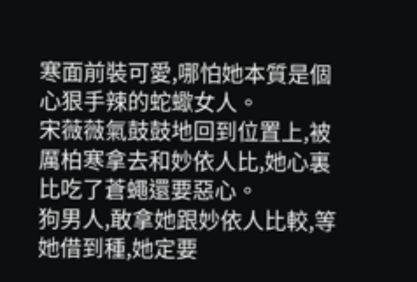寒面前裝可愛,哪怕她本質是個心狠手辣的蛇蠍女人。
宋薇薇氣鼓鼓地回到位置上,被厲柏寒拿去和妙依人比,她心裏比吃了蒼蠅還要惡心。
狗男人,敢拿她跟妙依人比較,等她借到種,她定要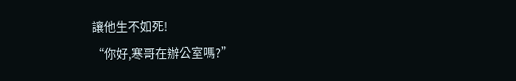讓他生不如死!
“你好,寒哥在辦公室嗎?”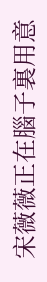宋薇薇正在腦子裏用意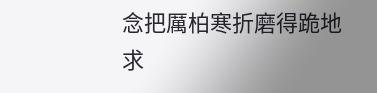念把厲柏寒折磨得跪地求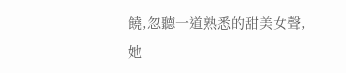饒,忽聽一道熟悉的甜美女聲,她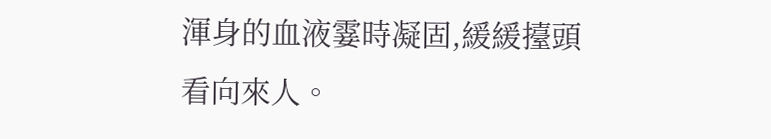渾身的血液霎時凝固,緩緩擡頭看向來人。